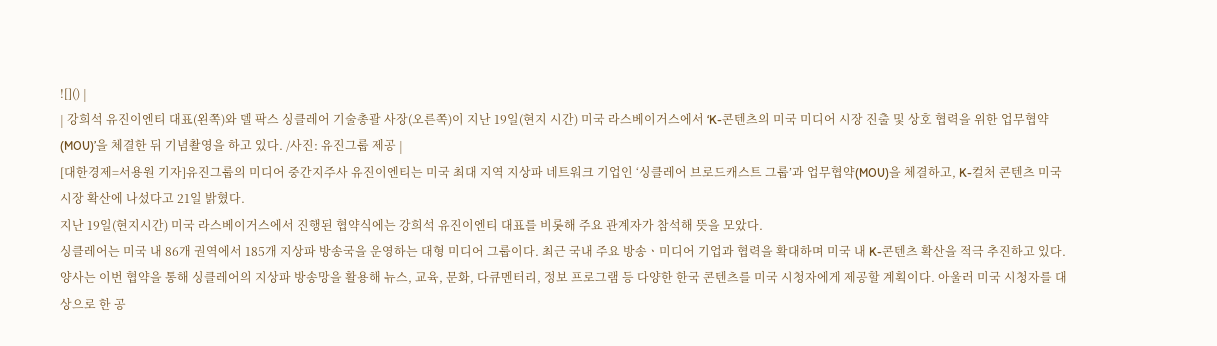![]() |
| 강희석 유진이엔티 대표(왼쪽)와 델 팍스 싱클레어 기술총괄 사장(오른쪽)이 지난 19일(현지 시간) 미국 라스베이거스에서 ‘K-콘텐츠의 미국 미디어 시장 진출 및 상호 협력을 위한 업무협약(MOU)’을 체결한 뒤 기념촬영을 하고 있다. /사진: 유진그룹 제공 |
[대한경제=서용원 기자]유진그룹의 미디어 중간지주사 유진이엔티는 미국 최대 지역 지상파 네트워크 기업인 ‘싱클레어 브로드캐스트 그룹’과 업무협약(MOU)을 체결하고, K-컬처 콘텐츠 미국 시장 확산에 나섰다고 21일 밝혔다.
지난 19일(현지시간) 미국 라스베이거스에서 진행된 협약식에는 강희석 유진이엔티 대표를 비롯해 주요 관계자가 참석해 뜻을 모았다.
싱클레어는 미국 내 86개 권역에서 185개 지상파 방송국을 운영하는 대형 미디어 그룹이다. 최근 국내 주요 방송ㆍ미디어 기업과 협력을 확대하며 미국 내 K-콘텐츠 확산을 적극 추진하고 있다.
양사는 이번 협약을 통해 싱클레어의 지상파 방송망을 활용해 뉴스, 교육, 문화, 다큐멘터리, 정보 프로그램 등 다양한 한국 콘텐츠를 미국 시청자에게 제공할 계획이다. 아울러 미국 시청자를 대상으로 한 공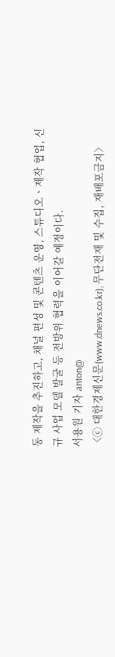동 제작을 추진하고, 채널 편성 및 콘텐츠 운영, 스튜디오ㆍ제작 협업, 신규 사업 모델 발굴 등 전방위 협력을 이어갈 예정이다.
서용원 기자 anton@
〈ⓒ 대한경제신문(www.dnews.co.kr), 무단전재 및 수집, 재배포금지〉